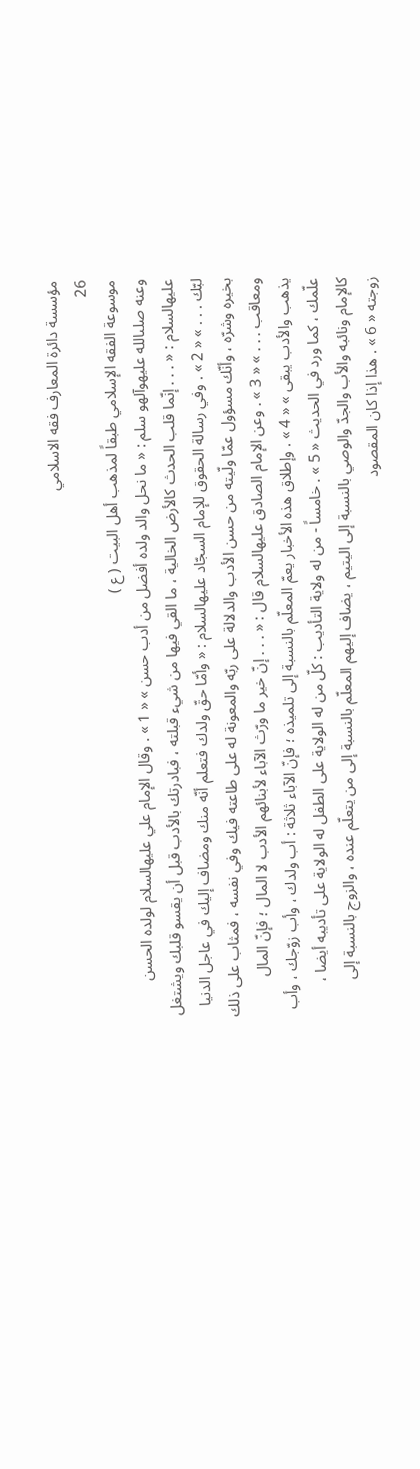مؤسسة دائرة المعارف فقه الاسلامي
26
موسوعة الفقه الإسلامي طبقاً لمذهب أهل البيت ( ع )
وعنه صلىالله عليهوآلهو سلم : « ما نحل والد ولده أفضل من أدب حسن » « 1 » . وقال الإمام علي عليهالسلام لولده الحسن عليهالسلام : « . . . إنّما قلب الحدث كالأرض الخالية ، ما القي فيها من شيء قبلته ، فبادرتك بالأدب قبل أن يقسو قلبك ويشتغل لبّك . . . » « 2 » . وفي رسالة الحقوق للإمام السجّاد عليهالسلام : « وأمّا حقّ ولدك فتعلم أنّه منك ومضاف إليك في عاجل الدنيا بخيره وشرّه ، وأنّك مسؤول عمّا ولّيته من حسن الأدب والدلالة على ربّه والمعونة له على طاعته فيك وفي نفسه ، فمثاب على ذلك ومعاقب . . . » « 3 » . وعن الإمام الصادق عليهالسلام قال : « . . . إنّ خير ما ورّث الآباء لأبنائهم الأدب لا المال ؛ فإنّ المال يذهب والأدب يبقى » « 4 » . وإطلاق هذه الأخبار يعمّ المعلّم بالنسبة إلى تلميذه ؛ فإنّ الآباء ثلاثة : أب ولدك ، وأب زوّجك ، وأب علّمك ، كما ورد في الحديث « 5 » . خامساً - من له ولاية التأديب : كلّ من له الولاية على الطفل له الولاية على تأديبه أيضا ، كالإمام ونائبه والأب والجدّ والوصي بالنسبة إلى اليتيم ، يضاف إليهم المعلّم بالنسبة إلى من يتعلّم عنده ، والزوج بالنسبة إلى زوجته « 6 » . هذا إذا كان المقصود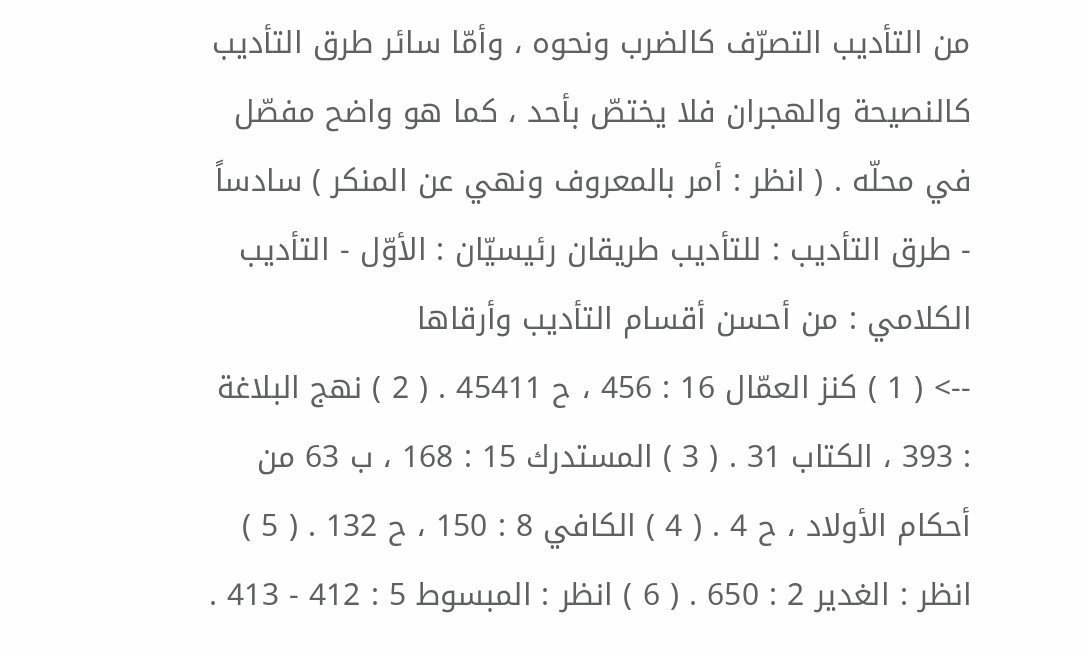من التأديب التصرّف كالضرب ونحوه ، وأمّا سائر طرق التأديب كالنصيحة والهجران فلا يختصّ بأحد ، كما هو واضح مفصّل في محلّه . ( انظر : أمر بالمعروف ونهي عن المنكر ) سادساً - طرق التأديب : للتأديب طريقان رئيسيّان : الأوّل - التأديب الكلامي : من أحسن أقسام التأديب وأرقاها
--> ( 1 ) كنز العمّال 16 : 456 ، ح 45411 . ( 2 ) نهج البلاغة : 393 ، الكتاب 31 . ( 3 ) المستدرك 15 : 168 ، ب 63 من أحكام الأولاد ، ح 4 . ( 4 ) الكافي 8 : 150 ، ح 132 . ( 5 ) انظر : الغدير 2 : 650 . ( 6 ) انظر : المبسوط 5 : 412 - 413 .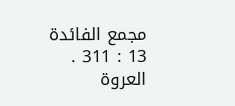مجمع الفائدة 13 : 311 . العروة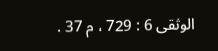الوثقى 6 : 729 ، م 37 .